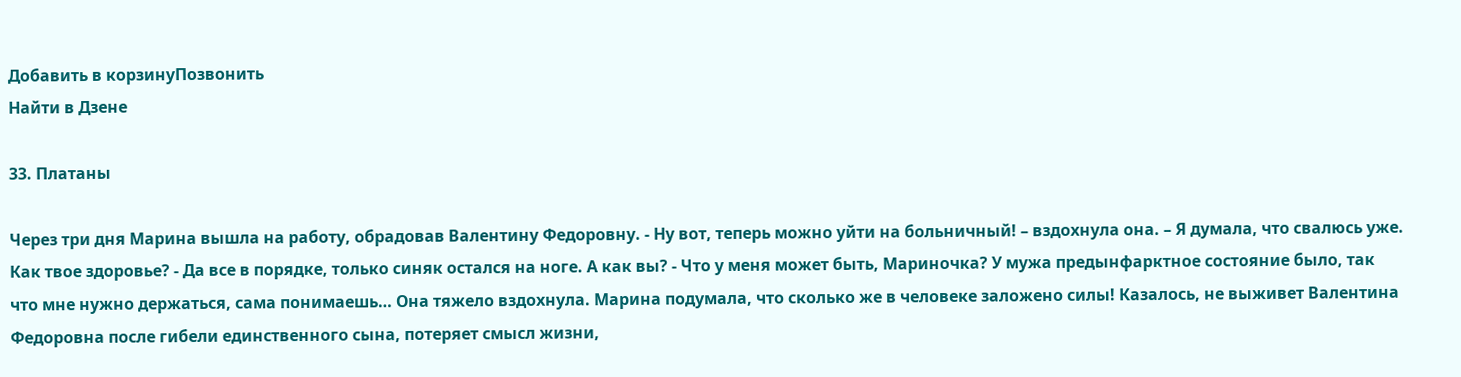Добавить в корзинуПозвонить
Найти в Дзене

33. Платаны

Через три дня Марина вышла на работу, обрадовав Валентину Федоровну. - Ну вот, теперь можно уйти на больничный! – вздохнула она. – Я думала, что свалюсь уже. Как твое здоровье? - Да все в порядке, только синяк остался на ноге. А как вы? - Что у меня может быть, Мариночка? У мужа предынфарктное состояние было, так что мне нужно держаться, сама понимаешь… Она тяжело вздохнула. Марина подумала, что сколько же в человеке заложено силы! Казалось, не выживет Валентина Федоровна после гибели единственного сына, потеряет смысл жизни,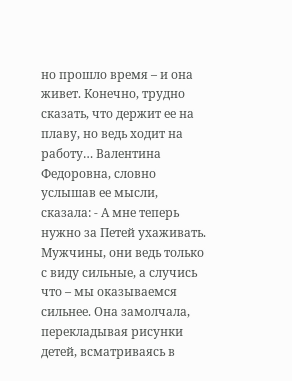но прошло время – и она живет. Конечно, трудно сказать, что держит ее на плаву, но ведь ходит на работу… Валентина Федоровна, словно услышав ее мысли, сказала: - А мне теперь нужно за Петей ухаживать. Мужчины, они ведь только с виду сильные, а случись что – мы оказываемся сильнее. Она замолчала, перекладывая рисунки детей, всматриваясь в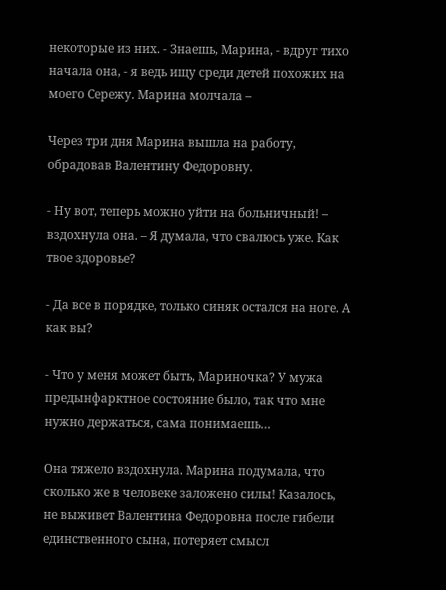некоторые из них. - Знаешь, Марина, - вдруг тихо начала она, - я ведь ищу среди детей похожих на моего Сережу. Марина молчала –

Через три дня Марина вышла на работу, обрадовав Валентину Федоровну.

- Ну вот, теперь можно уйти на больничный! – вздохнула она. – Я думала, что свалюсь уже. Как твое здоровье?

- Да все в порядке, только синяк остался на ноге. А как вы?

- Что у меня может быть, Мариночка? У мужа предынфарктное состояние было, так что мне нужно держаться, сама понимаешь…

Она тяжело вздохнула. Марина подумала, что сколько же в человеке заложено силы! Казалось, не выживет Валентина Федоровна после гибели единственного сына, потеряет смысл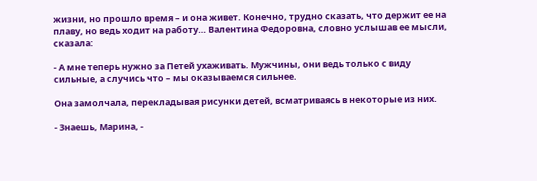жизни, но прошло время – и она живет. Конечно, трудно сказать, что держит ее на плаву, но ведь ходит на работу… Валентина Федоровна, словно услышав ее мысли, сказала:

- А мне теперь нужно за Петей ухаживать. Мужчины, они ведь только с виду сильные, а случись что – мы оказываемся сильнее.

Она замолчала, перекладывая рисунки детей, всматриваясь в некоторые из них.

- Знаешь, Марина, -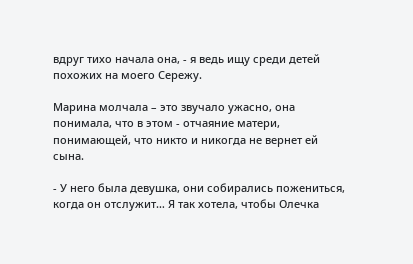вдруг тихо начала она, - я ведь ищу среди детей похожих на моего Сережу.

Марина молчала – это звучало ужасно, она понимала, что в этом - отчаяние матери, понимающей, что никто и никогда не вернет ей сына.

- У него была девушка, они собирались пожениться, когда он отслужит… Я так хотела, чтобы Олечка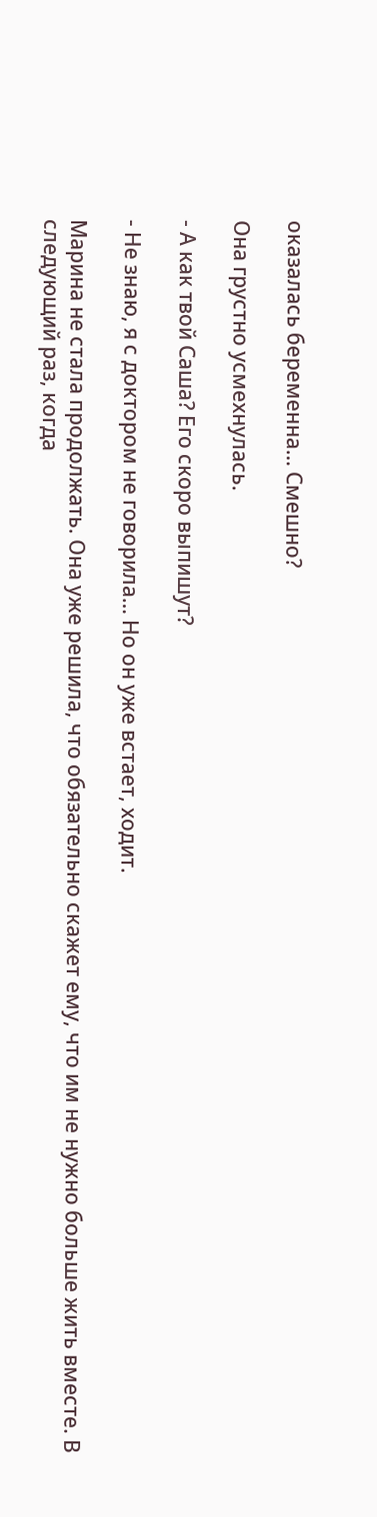оказалась беременна… Смешно?

Она грустно усмехнулась.

- А как твой Саша? Его скоро выпишут?

- Не знаю, я с доктором не говорила… Но он уже встает, ходит.

Марина не стала продолжать. Она уже решила, что обязательно скажет ему, что им не нужно больше жить вместе. В следующий раз, когда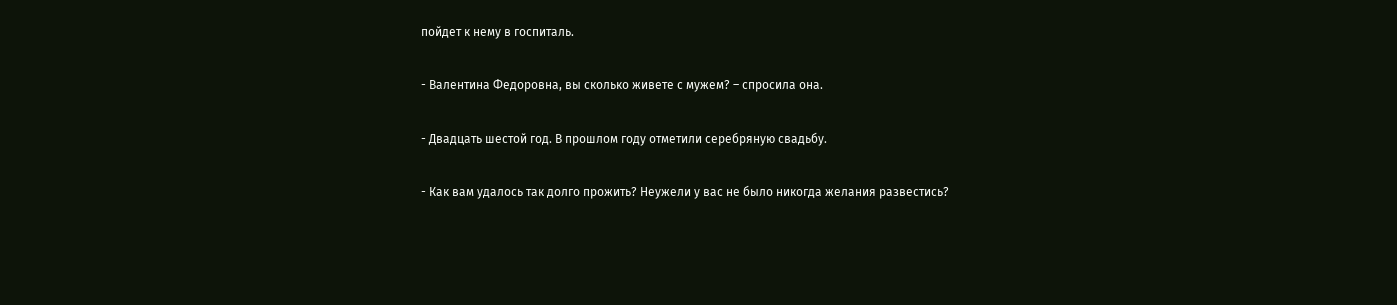пойдет к нему в госпиталь.

- Валентина Федоровна, вы сколько живете с мужем? – спросила она.

- Двадцать шестой год. В прошлом году отметили серебряную свадьбу.

- Как вам удалось так долго прожить? Неужели у вас не было никогда желания развестись?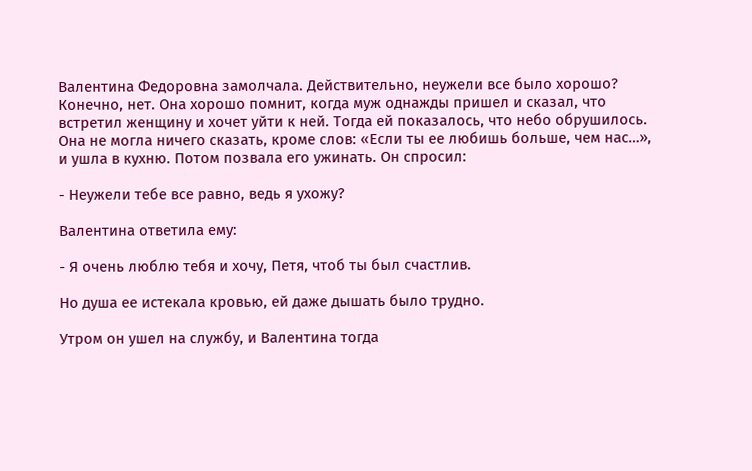Валентина Федоровна замолчала. Действительно, неужели все было хорошо? Конечно, нет. Она хорошо помнит, когда муж однажды пришел и сказал, что встретил женщину и хочет уйти к ней. Тогда ей показалось, что небо обрушилось. Она не могла ничего сказать, кроме слов: «Если ты ее любишь больше, чем нас…», и ушла в кухню. Потом позвала его ужинать. Он спросил:

- Неужели тебе все равно, ведь я ухожу?

Валентина ответила ему:

- Я очень люблю тебя и хочу, Петя, чтоб ты был счастлив.

Но душа ее истекала кровью, ей даже дышать было трудно.

Утром он ушел на службу, и Валентина тогда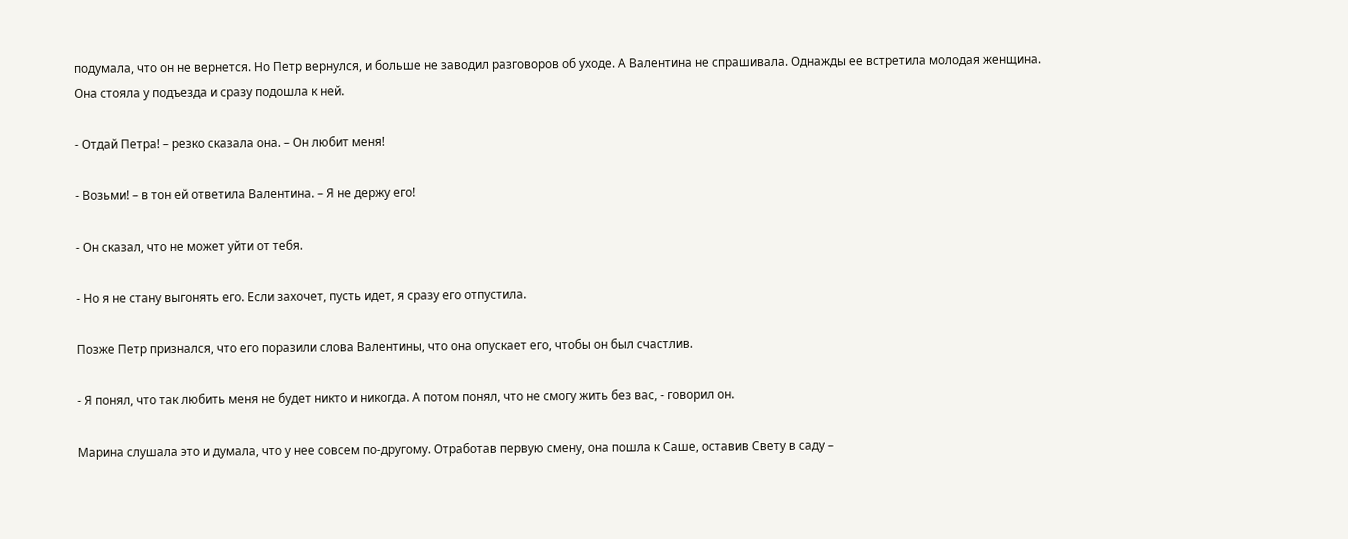подумала, что он не вернется. Но Петр вернулся, и больше не заводил разговоров об уходе. А Валентина не спрашивала. Однажды ее встретила молодая женщина. Она стояла у подъезда и сразу подошла к ней.

- Отдай Петра! – резко сказала она. – Он любит меня!

- Возьми! – в тон ей ответила Валентина. – Я не держу его!

- Он сказал, что не может уйти от тебя.

- Но я не стану выгонять его. Если захочет, пусть идет, я сразу его отпустила.

Позже Петр признался, что его поразили слова Валентины, что она опускает его, чтобы он был счастлив.

- Я понял, что так любить меня не будет никто и никогда. А потом понял, что не смогу жить без вас, - говорил он.

Марина слушала это и думала, что у нее совсем по-другому. Отработав первую смену, она пошла к Саше, оставив Свету в саду –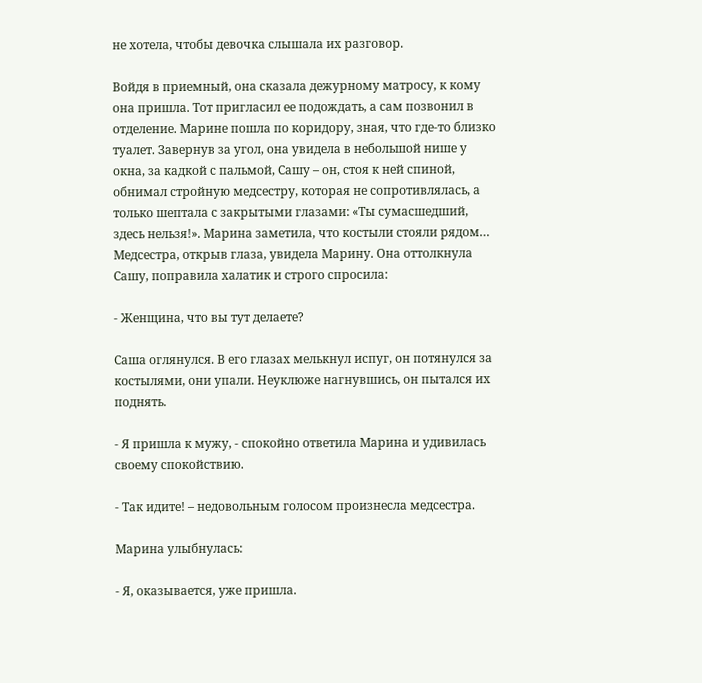не хотела, чтобы девочка слышала их разговор.

Войдя в приемный, она сказала дежурному матросу, к кому она пришла. Тот пригласил ее подождать, а сам позвонил в отделение. Марине пошла по коридору, зная, что где-то близко туалет. Завернув за угол, она увидела в небольшой нише у окна, за кадкой с пальмой, Сашу – он, стоя к ней спиной, обнимал стройную медсестру, которая не сопротивлялась, а только шептала с закрытыми глазами: «Ты сумасшедший, здесь нельзя!». Марина заметила, что костыли стояли рядом… Медсестра, открыв глаза, увидела Марину. Она оттолкнула Сашу, поправила халатик и строго спросила:

- Женщина, что вы тут делаете?

Саша оглянулся. В его глазах мелькнул испуг, он потянулся за костылями, они упали. Неуклюже нагнувшись, он пытался их поднять.

- Я пришла к мужу, - спокойно ответила Марина и удивилась своему спокойствию.

- Так идите! – недовольным голосом произнесла медсестра.

Марина улыбнулась:

- Я, оказывается, уже пришла.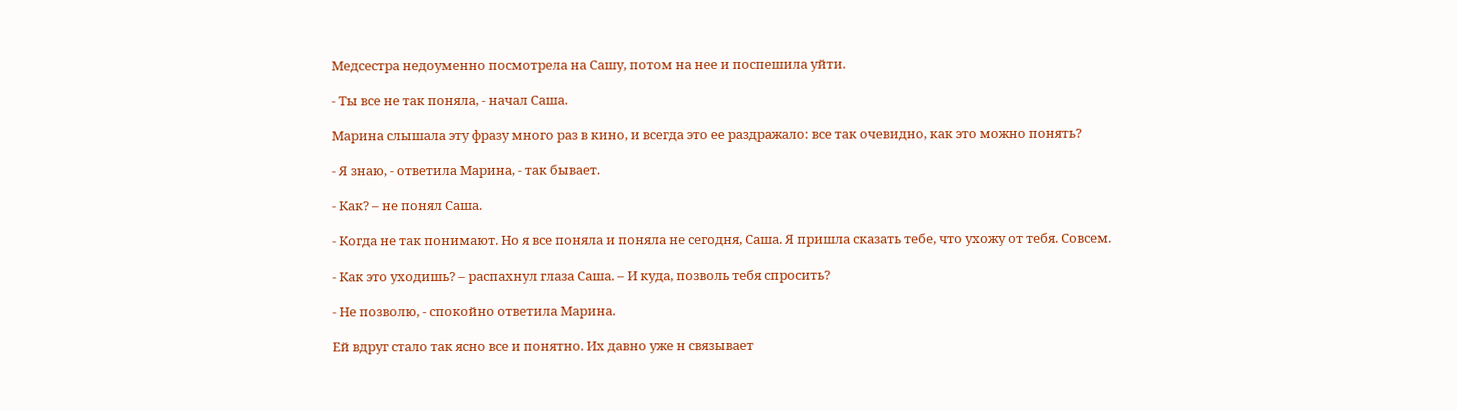Медсестра недоуменно посмотрела на Сашу, потом на нее и поспешила уйти.

- Ты все не так поняла, - начал Саша.

Марина слышала эту фразу много раз в кино, и всегда это ее раздражало: все так очевидно, как это можно понять?

- Я знаю, - ответила Марина, - так бывает.

- Как? – не понял Саша.

- Когда не так понимают. Но я все поняла и поняла не сегодня, Саша. Я пришла сказать тебе, что ухожу от тебя. Совсем.

- Как это уходишь? – распахнул глаза Саша. – И куда, позволь тебя спросить?

- Не позволю, - спокойно ответила Марина.

Ей вдруг стало так ясно все и понятно. Их давно уже н связывает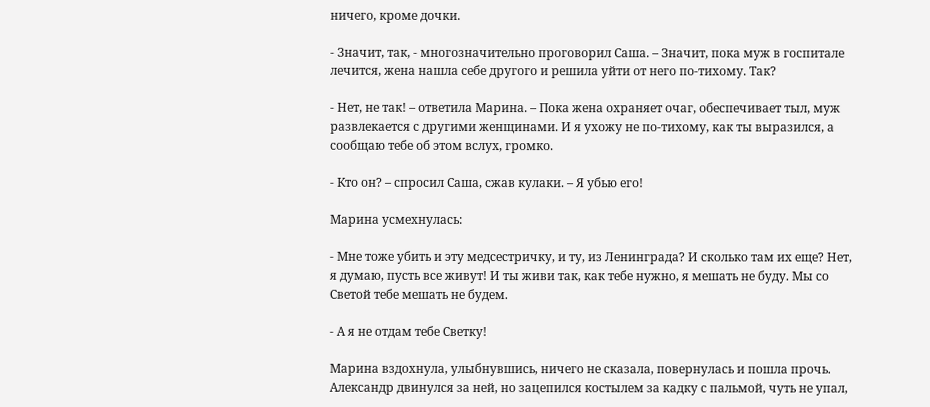ничего, кроме дочки.

- Значит, так, - многозначительно проговорил Саша. – Значит, пока муж в госпитале лечится, жена нашла себе другого и решила уйти от него по-тихому. Так?

- Нет, не так! – ответила Марина. – Пока жена охраняет очаг, обеспечивает тыл, муж развлекается с другими женщинами. И я ухожу не по-тихому, как ты выразился, а сообщаю тебе об этом вслух, громко.

- Кто он? – спросил Саша, сжав кулаки. – Я убью его!

Марина усмехнулась:

- Мне тоже убить и эту медсестричку, и ту, из Ленинграда? И сколько там их еще? Нет, я думаю, пусть все живут! И ты живи так, как тебе нужно, я мешать не буду. Мы со Светой тебе мешать не будем.

- А я не отдам тебе Светку!

Марина вздохнула, улыбнувшись, ничего не сказала, повернулась и пошла прочь. Александр двинулся за ней, но зацепился костылем за кадку с пальмой, чуть не упал,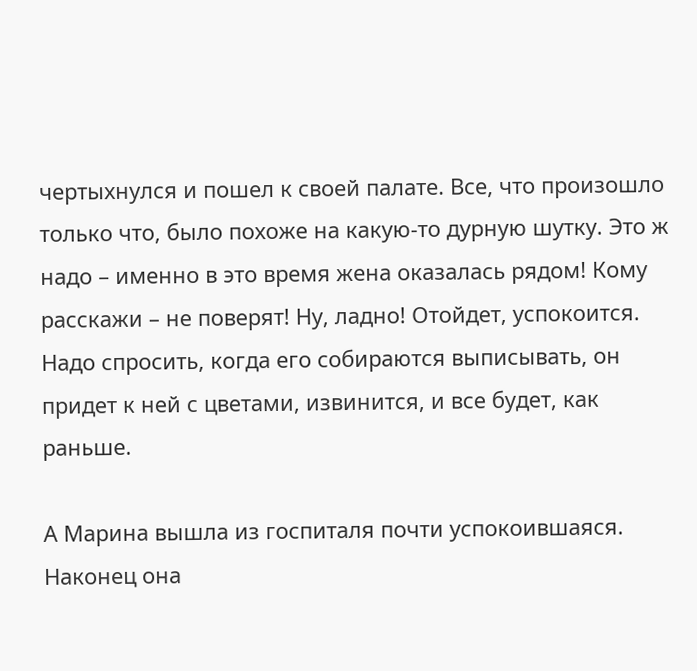чертыхнулся и пошел к своей палате. Все, что произошло только что, было похоже на какую-то дурную шутку. Это ж надо – именно в это время жена оказалась рядом! Кому расскажи – не поверят! Ну, ладно! Отойдет, успокоится. Надо спросить, когда его собираются выписывать, он придет к ней с цветами, извинится, и все будет, как раньше.

А Марина вышла из госпиталя почти успокоившаяся. Наконец она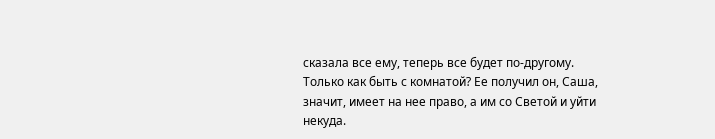сказала все ему, теперь все будет по-другому. Только как быть с комнатой? Ее получил он, Саша, значит, имеет на нее право, а им со Светой и уйти некуда.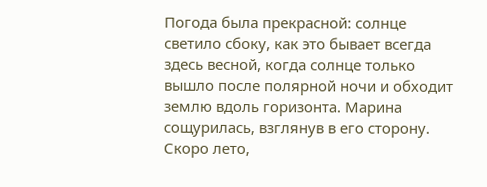Погода была прекрасной: солнце светило сбоку, как это бывает всегда здесь весной, когда солнце только вышло после полярной ночи и обходит землю вдоль горизонта. Марина сощурилась, взглянув в его сторону. Скоро лето,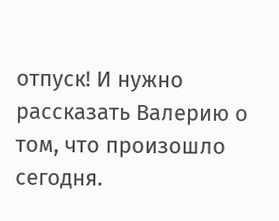отпуск! И нужно рассказать Валерию о том, что произошло сегодня.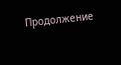Продолжение